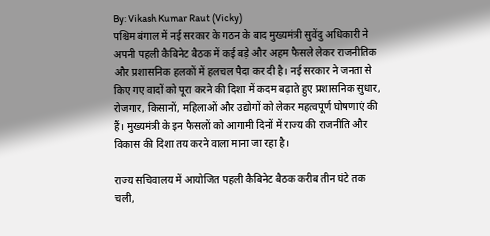By: Vikash Kumar Raut (Vicky)
पश्चिम बंगाल में नई सरकार के गठन के बाद मुख्यमंत्री सुवेंदु अधिकारी ने अपनी पहली कैबिनेट बैठक में कई बड़े और अहम फैसले लेकर राजनीतिक और प्रशासनिक हलकों में हलचल पैदा कर दी है। नई सरकार ने जनता से किए गए वादों को पूरा करने की दिशा में कदम बढ़ाते हुए प्रशासनिक सुधार, रोजगार, किसानों, महिलाओं और उद्योगों को लेकर महत्वपूर्ण घोषणाएं की हैं। मुख्यमंत्री के इन फैसलों को आगामी दिनों में राज्य की राजनीति और विकास की दिशा तय करने वाला माना जा रहा है।

राज्य सचिवालय में आयोजित पहली कैबिनेट बैठक करीब तीन घंटे तक चली,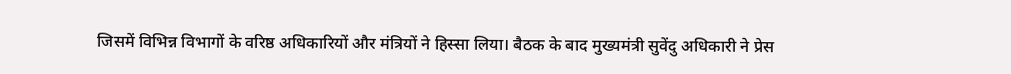जिसमें विभिन्न विभागों के वरिष्ठ अधिकारियों और मंत्रियों ने हिस्सा लिया। बैठक के बाद मुख्यमंत्री सुवेंदु अधिकारी ने प्रेस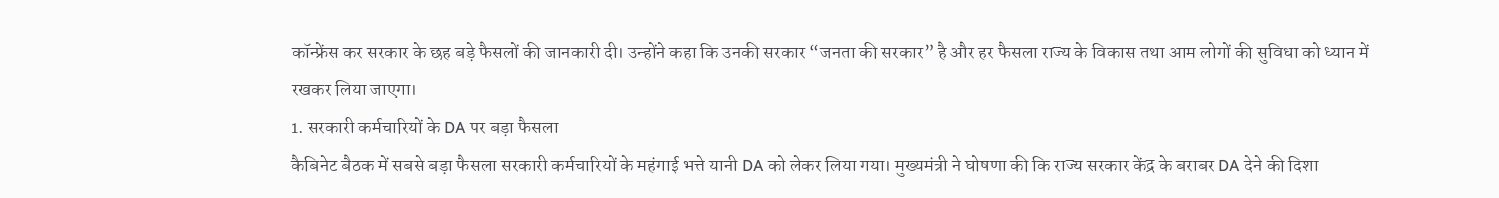कॉन्फ्रेंस कर सरकार के छह बड़े फैसलों की जानकारी दी। उन्होंने कहा कि उनकी सरकार “जनता की सरकार” है और हर फैसला राज्य के विकास तथा आम लोगों की सुविधा को ध्यान में रखकर लिया जाएगा।
1. सरकारी कर्मचारियों के DA पर बड़ा फैसला
कैबिनेट बैठक में सबसे बड़ा फैसला सरकारी कर्मचारियों के महंगाई भत्ते यानी DA को लेकर लिया गया। मुख्यमंत्री ने घोषणा की कि राज्य सरकार केंद्र के बराबर DA देने की दिशा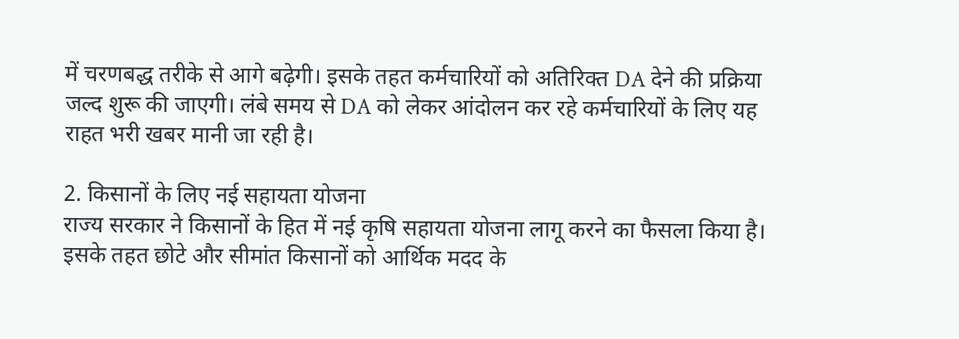में चरणबद्ध तरीके से आगे बढ़ेगी। इसके तहत कर्मचारियों को अतिरिक्त DA देने की प्रक्रिया जल्द शुरू की जाएगी। लंबे समय से DA को लेकर आंदोलन कर रहे कर्मचारियों के लिए यह राहत भरी खबर मानी जा रही है।

2. किसानों के लिए नई सहायता योजना
राज्य सरकार ने किसानों के हित में नई कृषि सहायता योजना लागू करने का फैसला किया है। इसके तहत छोटे और सीमांत किसानों को आर्थिक मदद के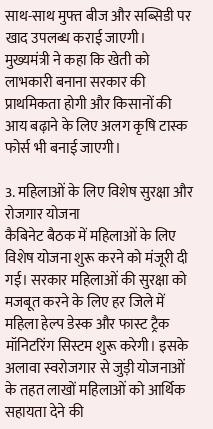साथ-साथ मुफ्त बीज और सब्सिडी पर खाद उपलब्ध कराई जाएगी। मुख्यमंत्री ने कहा कि खेती को लाभकारी बनाना सरकार की प्राथमिकता होगी और किसानों की आय बढ़ाने के लिए अलग कृषि टास्क फोर्स भी बनाई जाएगी।

3. महिलाओं के लिए विशेष सुरक्षा और रोजगार योजना
कैबिनेट बैठक में महिलाओं के लिए विशेष योजना शुरू करने को मंजूरी दी गई। सरकार महिलाओं की सुरक्षा को मजबूत करने के लिए हर जिले में महिला हेल्प डेस्क और फास्ट ट्रैक मॉनिटरिंग सिस्टम शुरू करेगी। इसके अलावा स्वरोजगार से जुड़ी योजनाओं के तहत लाखों महिलाओं को आर्थिक सहायता देने की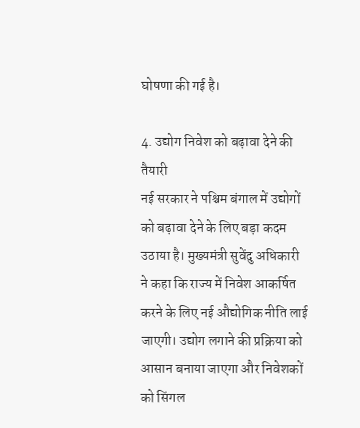घोषणा की गई है।

4. उद्योग निवेश को बढ़ावा देने की तैयारी
नई सरकार ने पश्चिम बंगाल में उद्योगों को बढ़ावा देने के लिए बड़ा कदम उठाया है। मुख्यमंत्री सुवेंदु अधिकारी ने कहा कि राज्य में निवेश आकर्षित करने के लिए नई औद्योगिक नीति लाई जाएगी। उद्योग लगाने की प्रक्रिया को आसान बनाया जाएगा और निवेशकों को सिंगल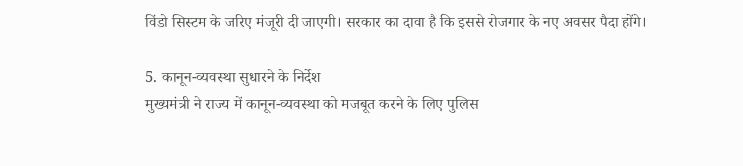विंडो सिस्टम के जरिए मंजूरी दी जाएगी। सरकार का दावा है कि इससे रोजगार के नए अवसर पैदा होंगे।

5. कानून-व्यवस्था सुधारने के निर्देश
मुख्यमंत्री ने राज्य में कानून-व्यवस्था को मजबूत करने के लिए पुलिस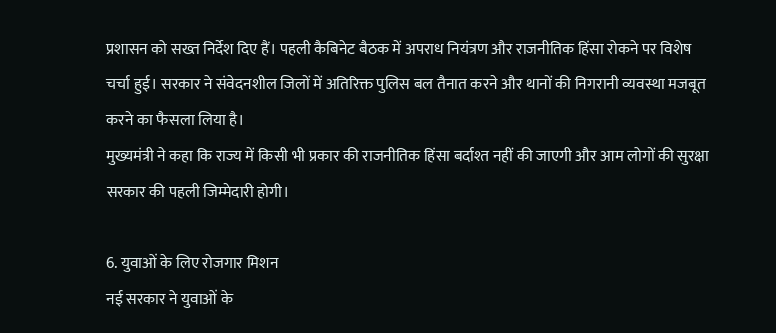प्रशासन को सख्त निर्देश दिए हैं। पहली कैबिनेट बैठक में अपराध नियंत्रण और राजनीतिक हिंसा रोकने पर विशेष चर्चा हुई। सरकार ने संवेदनशील जिलों में अतिरिक्त पुलिस बल तैनात करने और थानों की निगरानी व्यवस्था मजबूत करने का फैसला लिया है।
मुख्यमंत्री ने कहा कि राज्य में किसी भी प्रकार की राजनीतिक हिंसा बर्दाश्त नहीं की जाएगी और आम लोगों की सुरक्षा सरकार की पहली जिम्मेदारी होगी।

6. युवाओं के लिए रोजगार मिशन
नई सरकार ने युवाओं के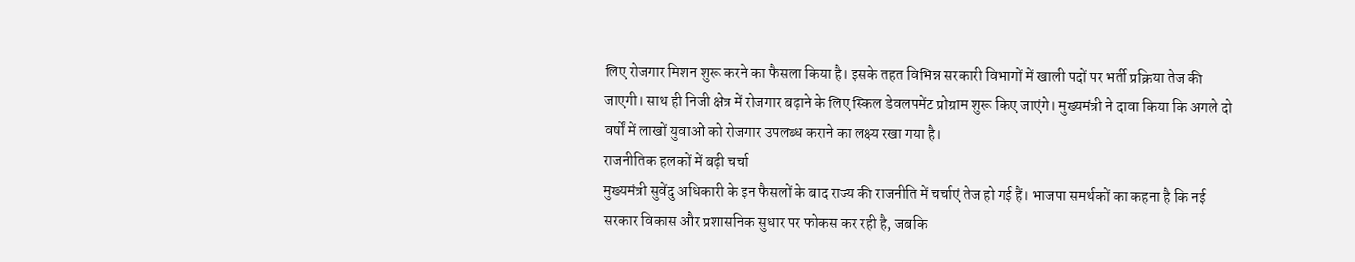लिए रोजगार मिशन शुरू करने का फैसला किया है। इसके तहत विभिन्न सरकारी विभागों में खाली पदों पर भर्ती प्रक्रिया तेज की जाएगी। साथ ही निजी क्षेत्र में रोजगार बढ़ाने के लिए स्किल डेवलपमेंट प्रोग्राम शुरू किए जाएंगे। मुख्यमंत्री ने दावा किया कि अगले दो वर्षों में लाखों युवाओं को रोजगार उपलब्ध कराने का लक्ष्य रखा गया है।
राजनीतिक हलकों में बढ़ी चर्चा
मुख्यमंत्री सुवेंदु अधिकारी के इन फैसलों के बाद राज्य की राजनीति में चर्चाएं तेज हो गई हैं। भाजपा समर्थकों का कहना है कि नई सरकार विकास और प्रशासनिक सुधार पर फोकस कर रही है, जबकि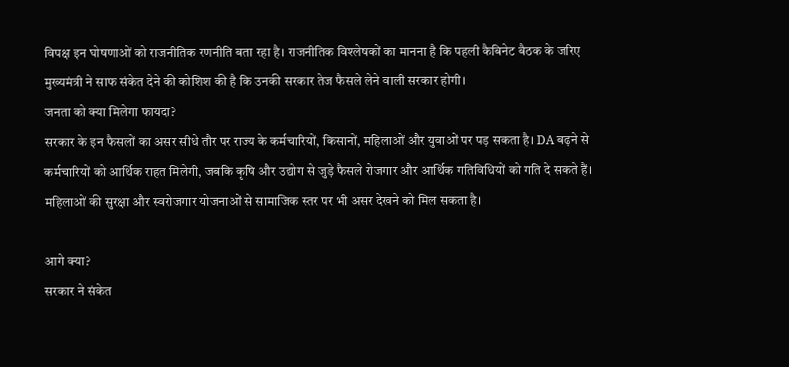विपक्ष इन घोषणाओं को राजनीतिक रणनीति बता रहा है। राजनीतिक विश्लेषकों का मानना है कि पहली कैबिनेट बैठक के जरिए मुख्यमंत्री ने साफ संकेत देने की कोशिश की है कि उनकी सरकार तेज फैसले लेने वाली सरकार होगी।
जनता को क्या मिलेगा फायदा?
सरकार के इन फैसलों का असर सीधे तौर पर राज्य के कर्मचारियों, किसानों, महिलाओं और युवाओं पर पड़ सकता है। DA बढ़ने से कर्मचारियों को आर्थिक राहत मिलेगी, जबकि कृषि और उद्योग से जुड़े फैसले रोजगार और आर्थिक गतिविधियों को गति दे सकते हैं। महिलाओं की सुरक्षा और स्वरोजगार योजनाओं से सामाजिक स्तर पर भी असर देखने को मिल सकता है।

आगे क्या?
सरकार ने संकेत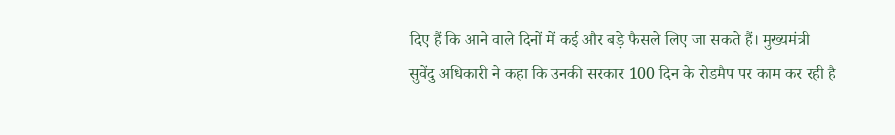दिए हैं कि आने वाले दिनों में कई और बड़े फैसले लिए जा सकते हैं। मुख्यमंत्री सुवेंदु अधिकारी ने कहा कि उनकी सरकार 100 दिन के रोडमैप पर काम कर रही है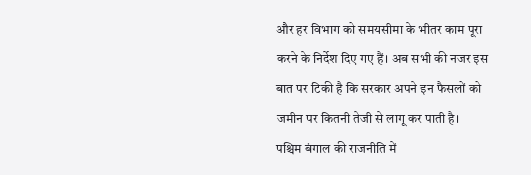और हर विभाग को समयसीमा के भीतर काम पूरा करने के निर्देश दिए गए हैं। अब सभी की नजर इस बात पर टिकी है कि सरकार अपने इन फैसलों को जमीन पर कितनी तेजी से लागू कर पाती है।
पश्चिम बंगाल की राजनीति में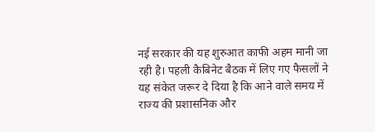नई सरकार की यह शुरुआत काफी अहम मानी जा रही है। पहली कैबिनेट बैठक में लिए गए फैसलों ने यह संकेत जरूर दे दिया है कि आने वाले समय में राज्य की प्रशासनिक और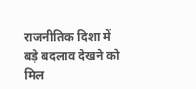राजनीतिक दिशा में बड़े बदलाव देखने को मिल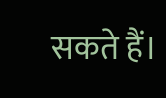सकते हैं।